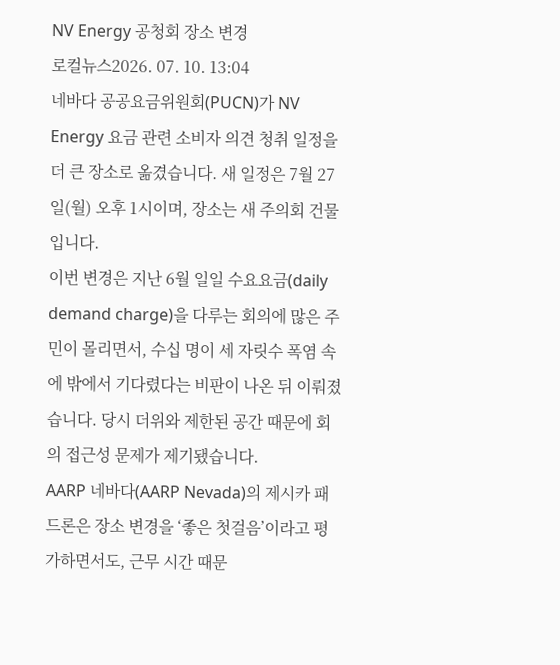NV Energy 공청회 장소 변경
로컬뉴스2026. 07. 10. 13:04
네바다 공공요금위원회(PUCN)가 NV Energy 요금 관련 소비자 의견 청취 일정을 더 큰 장소로 옮겼습니다. 새 일정은 7월 27일(월) 오후 1시이며, 장소는 새 주의회 건물입니다.
이번 변경은 지난 6월 일일 수요요금(daily demand charge)을 다루는 회의에 많은 주민이 몰리면서, 수십 명이 세 자릿수 폭염 속에 밖에서 기다렸다는 비판이 나온 뒤 이뤄졌습니다. 당시 더위와 제한된 공간 때문에 회의 접근성 문제가 제기됐습니다.
AARP 네바다(AARP Nevada)의 제시카 패드론은 장소 변경을 ‘좋은 첫걸음’이라고 평가하면서도, 근무 시간 때문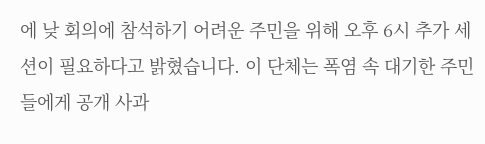에 낮 회의에 참석하기 어려운 주민을 위해 오후 6시 추가 세션이 필요하다고 밝혔습니다. 이 단체는 폭염 속 대기한 주민들에게 공개 사과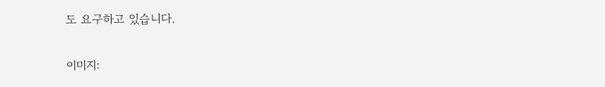도 요구하고 있습니다.

이미지: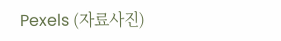Pexels (자료사진)